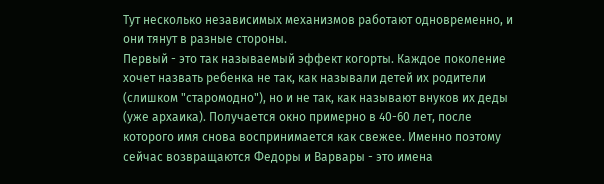Тут несколько независимых механизмов работают одновременно, и они тянут в разные стороны.
Первый - это так называемый эффект когорты. Каждое поколение хочет назвать ребенка не так, как называли детей их родители (слишком "старомодно"), но и не так, как называют внуков их деды (уже архаика). Получается окно примерно в 40-60 лет, после которого имя снова воспринимается как свежее. Именно поэтому сейчас возвращаются Федоры и Варвары - это имена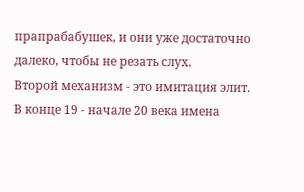прапрабабушек, и они уже достаточно далеко, чтобы не резать слух.
Второй механизм - это имитация элит. В конце 19 - начале 20 века имена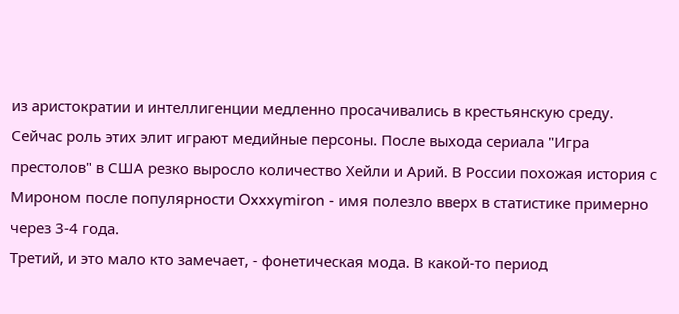из аристократии и интеллигенции медленно просачивались в крестьянскую среду. Сейчас роль этих элит играют медийные персоны. После выхода сериала "Игра престолов" в США резко выросло количество Хейли и Арий. В России похожая история с Мироном после популярности Oxxxymiron - имя полезло вверх в статистике примерно через 3-4 года.
Третий, и это мало кто замечает, - фонетическая мода. В какой-то период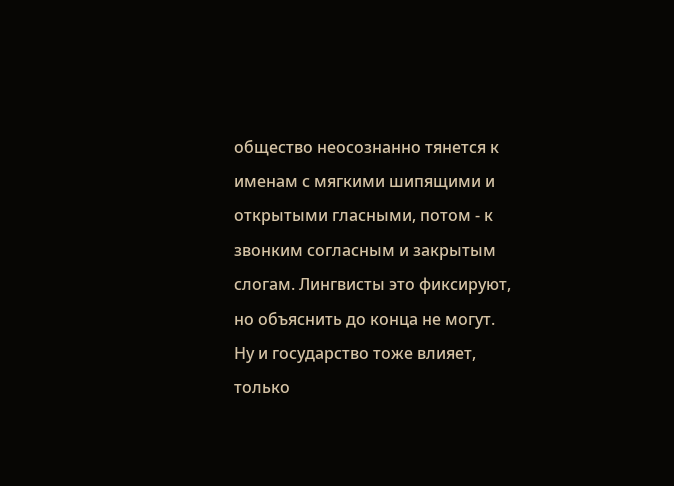общество неосознанно тянется к именам с мягкими шипящими и открытыми гласными, потом - к звонким согласным и закрытым слогам. Лингвисты это фиксируют, но объяснить до конца не могут.
Ну и государство тоже влияет, только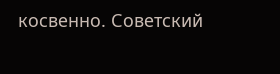косвенно. Советский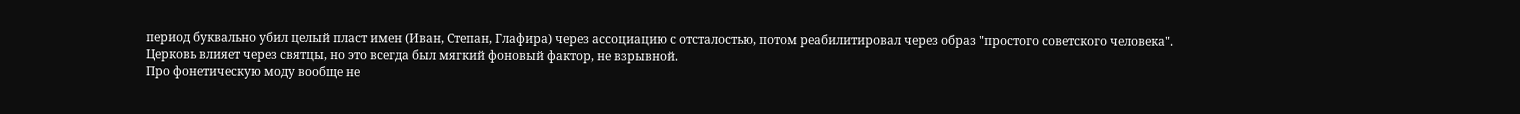период буквально убил целый пласт имен (Иван, Степан, Глафира) через ассоциацию с отсталостью, потом реабилитировал через образ "простого советского человека". Церковь влияет через святцы, но это всегда был мягкий фоновый фактор, не взрывной.
Про фонетическую моду вообще не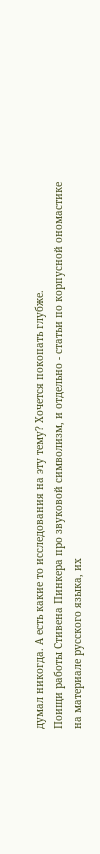думал никогда. А есть какие то исследования на эту тему? Хочется покопать глубже.
Поищи работы Стивена Пинкера про звуковой символизм, и отдельно - статьи по корпусной ономастике на материале русского языка, их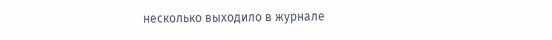несколько выходило в журнале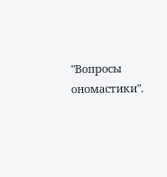"Вопросы ономастики".